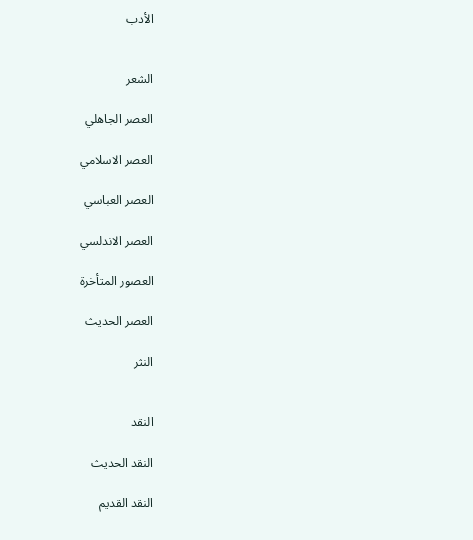الأدب


الشعر

العصر الجاهلي

العصر الاسلامي

العصر العباسي

العصر الاندلسي

العصور المتأخرة

العصر الحديث

النثر


النقد

النقد الحديث

النقد القديم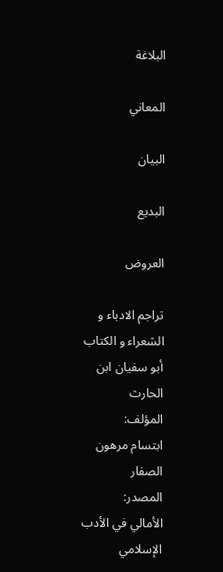البلاغة

المعاني

البيان

البديع

العروض

تراجم الادباء و الشعراء و الكتاب
أبو سفيان ابن الحارث
المؤلف:
ابتسام مرهون الصفار
المصدر:
الأمالي في الأدب الإسلامي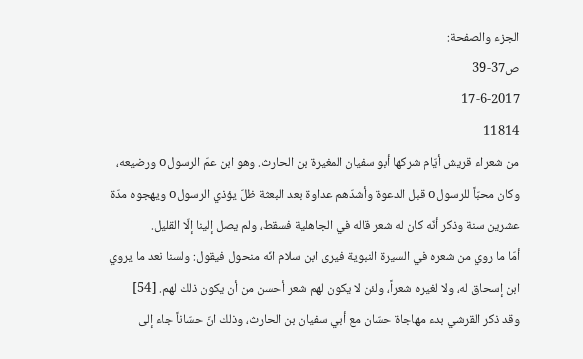الجزء والصفحة:
ص37-39
17-6-2017
11814
من شعراء قريش أيّام شركها أبو سفيان المغيرة بن الحارث. وهو ابن عمّ الرسولo ورضيعه، وكان محبّاً للرسولo قبل الدعوة وأشدّهم عداوة بعد البعثة ظلّ يؤذي الرسولo ويهجوه مدّة عشرين سنة وذكر أنّه كان له شعر قاله في الجاهلية فسقط، ولم يصل إلينا إلّا القليل.
أمّا ما روي من شعره في السيرة النبوية فيرى ابن سلام انّه منحول فيقول: ولسنا نعد ما يروي ابن إسحاق له، ولا لغيره شعراً، ولئن لا يكون لهم شعر أحسن من أن يكون ذلك لهم. [54]
وقد ذكر القرشي بدء مهاجاة حسّان مع أبي سفيان بن الحارث، وذلك انّ حسّاناً جاء إلى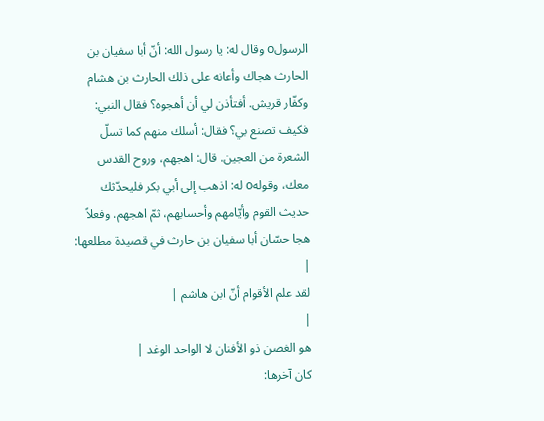الرسولo وقال له: يا رسول الله: أنّ أبا سفيان بن الحارث هجاك وأعانه على ذلك الحارث بن هشام وكفّار قريش. أفتأذن لي أن أهجوه؟ فقال النبي: فكيف تصنع بي؟ فقال: أسلك منهم كما تسلّ الشعرة من العجين. قال: اهجهم، وروح القدس معك، وقولهo له: اذهب إلى أبي بكر فليحدّثك حديث القوم وأيّامهم وأحسابهم، ثمّ اهجهم. وفعلاً هجا حسّان أبا سفيان بن حارث في قصيدة مطلعها:
|
لقد علم الأقوام أنّ ابن هاشم |
|
هو الغصن ذو الأفنان لا الواحد الوغد |
كان آخرها: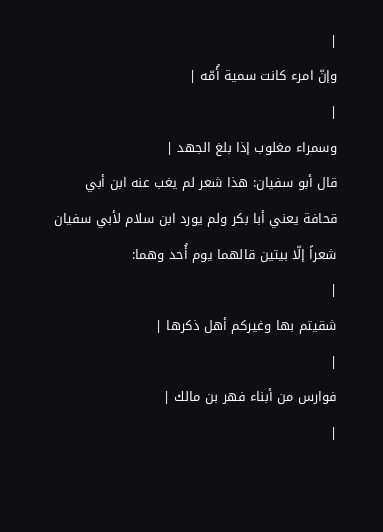|
وإنّ امرء كانت سمية أُمّه |
|
وسمراء مغلوب إذا بلغ الجهد |
قال أبو سفيان: هذا شعر لم يغب عنه ابن أبي قحافة يعني أبا بكر ولم يورد ابن سلام لأبي سفيان شعراً إلّا بيتين قالهما يوم أُحد وهما:
|
شقيتم بها وغيركم أهل ذكرها |
|
فوارس من أبناء فهر بن مالك |
|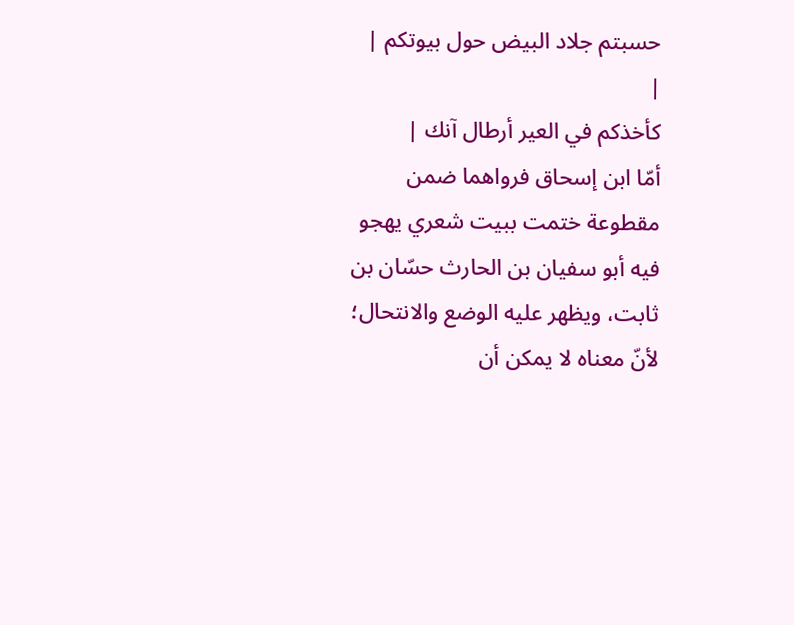حسبتم جلاد البيض حول بيوتكم |
|
كأخذكم في العير أرطال آنك |
أمّا ابن إسحاق فرواهما ضمن مقطوعة ختمت ببيت شعري يهجو فيه أبو سفيان بن الحارث حسّان بن ثابت، ويظهر عليه الوضع والانتحال؛ لأنّ معناه لا يمكن أن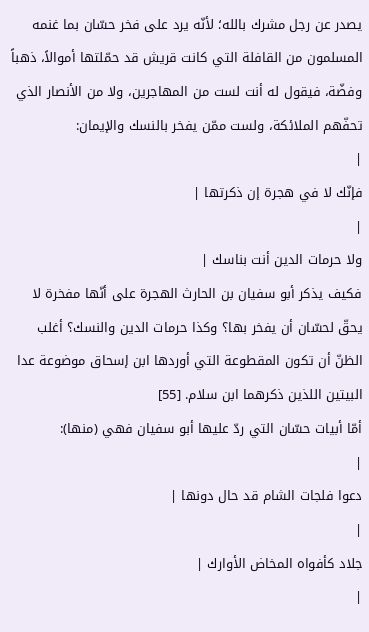يصدر عن رجل مشرك بالله؛ لأنّه يرد على فخر حسّان بما غنمه المسلمون من القافلة التي كانت قريش قد حمّلتها أموالاً، ذهباً وفضّة، فيقول له أنت لست من المهاجرين، ولا من الأنصار الذي تحفّهم الملائكة، ولست ممّن يفخر بالنسك والإيمان:
|
فإنّك لا في هجرة إن ذكرتها |
|
ولا حرمات الدين أنت بناسك |
فكيف يذكر أبو سفيان بن الحارث الهجرة على أنّها مفخرة لا يحقّ لحسّان أن يفخر بها؟ وكذا حرمات الدين والنسك؟ أغلب الظنّ أن تكون المقطوعة التي أوردها ابن إسحاق موضوعة عدا البيتين اللذين ذكرهما ابن سلام. [55]
أمّا أبيات حسّان التي ردّ عليها أبو سفيان فهي (منها):
|
دعوا فلجات الشام قد حال دونها |
|
جلاد كأفواه المخاض الأوارك |
|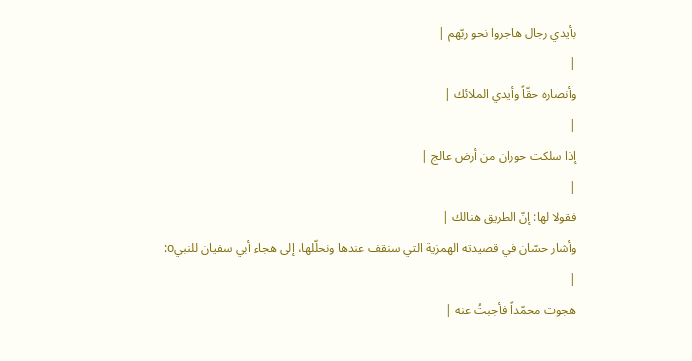بأيدي رجال هاجروا نحو ربّهم |
|
وأنصاره حقّاً وأيدي الملائك |
|
إذا سلكت حوران من أرض عالج |
|
فقولا لها: إنّ الطريق هنالك |
وأشار حسّان في قصيدته الهمزية التي سنقف عندها ونحلّلها، إلى هجاء أبي سفيان للنبيo:
|
هجوت محمّداً فأجبتُ عنه |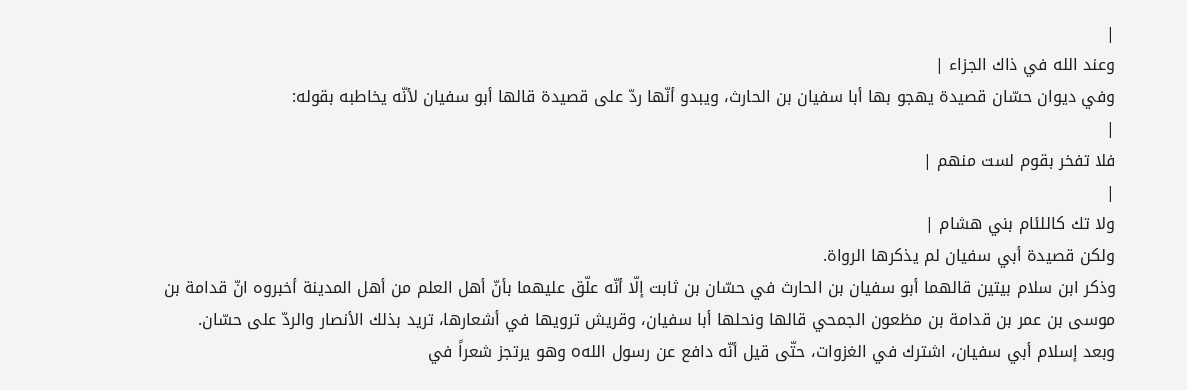|
وعند الله في ذاك الجزاء |
وفي ديوان حسّان قصيدة يهجو بها أبا سفيان بن الحارث، ويبدو أنّها ردّ على قصيدة قالها أبو سفيان لأنّه يخاطبه بقوله:
|
فلا تفخر بقوم لست منهم |
|
ولا تك كاللئام بني هشام |
ولكن قصيدة أبي سفيان لم يذكرها الرواة.
وذكر ابن سلام بيتين قالهما أبو سفيان بن الحارث في حسّان بن ثابت إلّا أنّه علّق عليهما بأنّ أهل العلم من أهل المدينة أخبروه انّ قدامة بن موسى بن عمر بن قدامة بن مظعون الجمحي قالها ونحلها أبا سفيان، وقريش ترويها في أشعارها، تريد بذلك الأنصار والردّ على حسّان.
وبعد إسلام أبي سفيان، اشترك في الغزوات، حتّى قيل أنّه دافع عن رسول اللهo وهو يرتجز شعراً في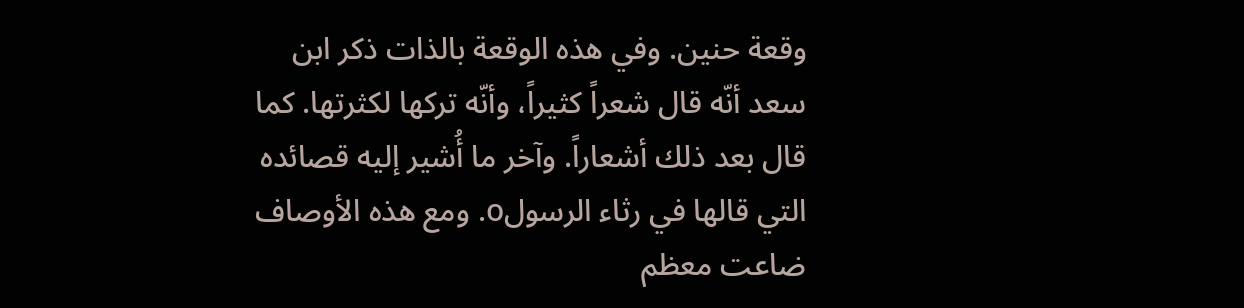وقعة حنين. وفي هذه الوقعة بالذات ذكر ابن سعد أنّه قال شعراً كثيراً، وأنّه تركها لكثرتها. كما قال بعد ذلك أشعاراً. وآخر ما أُشير إليه قصائده التي قالها في رثاء الرسولo. ومع هذه الأوصاف ضاعت معظم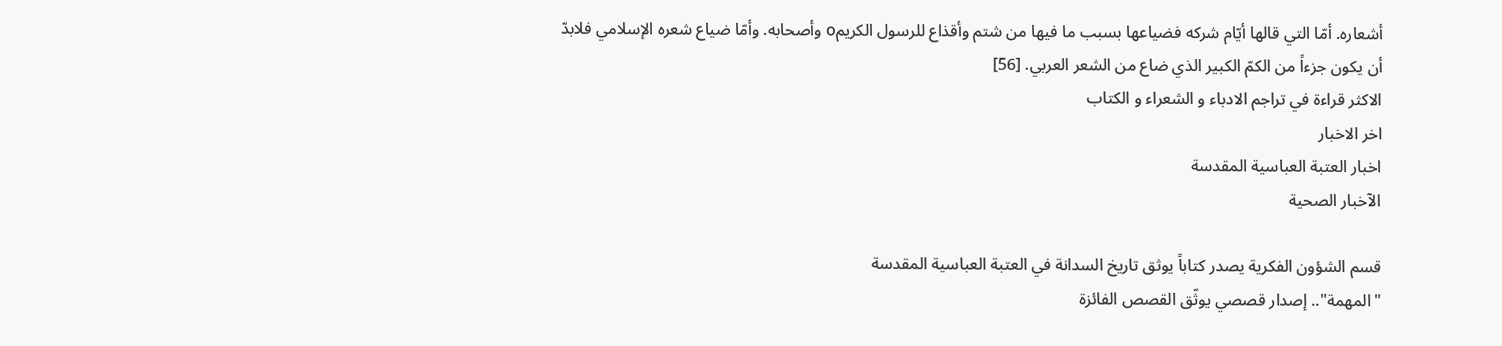أشعاره. أمّا التي قالها أيّام شركه فضياعها بسبب ما فيها من شتم وأقذاع للرسول الكريمo وأصحابه. وأمّا ضياع شعره الإسلامي فلابدّ أن يكون جزءاً من الكمّ الكبير الذي ضاع من الشعر العربي. [56]
الاكثر قراءة في تراجم الادباء و الشعراء و الكتاب
اخر الاخبار
اخبار العتبة العباسية المقدسة
الآخبار الصحية

قسم الشؤون الفكرية يصدر كتاباً يوثق تاريخ السدانة في العتبة العباسية المقدسة
"المهمة".. إصدار قصصي يوثّق القصص الفائزة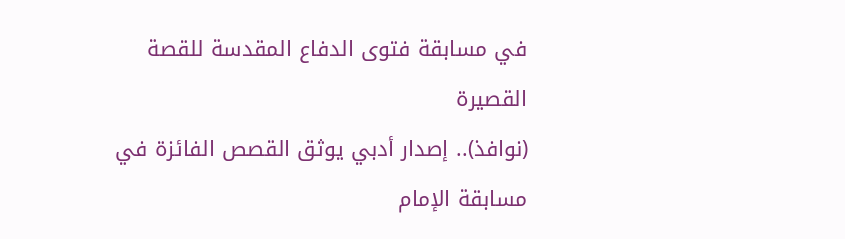في مسابقة فتوى الدفاع المقدسة للقصة القصيرة
(نوافذ).. إصدار أدبي يوثق القصص الفائزة في مسابقة الإمام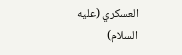العسكري (عليه السلام)